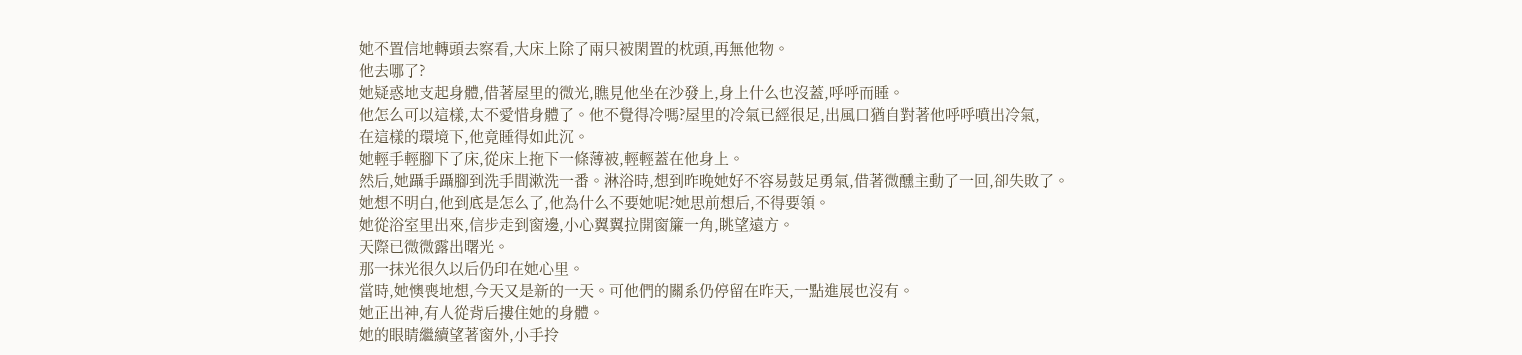她不置信地轉頭去察看,大床上除了兩只被閑置的枕頭,再無他物。
他去哪了?
她疑惑地支起身體,借著屋里的微光,瞧見他坐在沙發上,身上什么也沒蓋,呼呼而睡。
他怎么可以這樣,太不愛惜身體了。他不覺得冷嗎?屋里的冷氣已經很足,出風口猶自對著他呼呼噴出冷氣,
在這樣的環境下,他竟睡得如此沉。
她輕手輕腳下了床,從床上拖下一條薄被,輕輕蓋在他身上。
然后,她躡手躡腳到洗手間漱洗一番。淋浴時,想到昨晚她好不容易鼓足勇氣,借著微醺主動了一回,卻失敗了。
她想不明白,他到底是怎么了,他為什么不要她呢?她思前想后,不得要領。
她從浴室里出來,信步走到窗邊,小心翼翼拉開窗簾一角,眺望遠方。
天際已微微露出曙光。
那一抹光很久以后仍印在她心里。
當時,她懊喪地想,今天又是新的一天。可他們的關系仍停留在昨天,一點進展也沒有。
她正出神,有人從背后摟住她的身體。
她的眼睛繼續望著窗外,小手拎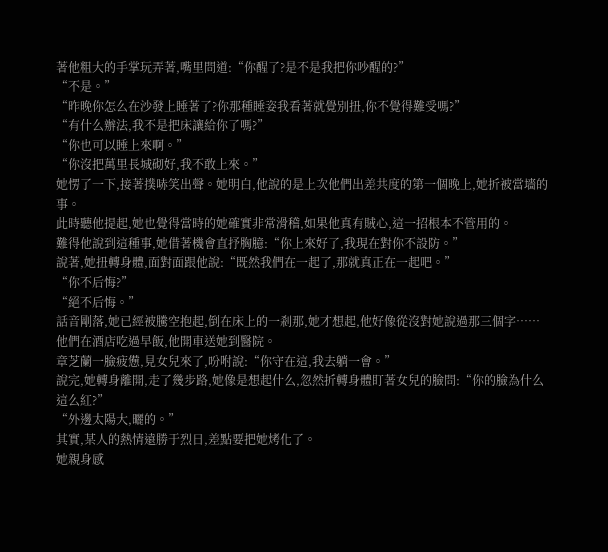著他粗大的手掌玩弄著,嘴里問道:“你醒了?是不是我把你吵醒的?”
“不是。”
“昨晚你怎么在沙發上睡著了?你那種睡姿我看著就覺別扭,你不覺得難受嗎?”
“有什么辦法,我不是把床讓給你了嗎?”
“你也可以睡上來啊。”
“你沒把萬里長城砌好,我不敢上來。”
她愣了一下,接著撲哧笑出聲。她明白,他說的是上次他們出差共度的第一個晚上,她折被當墻的事。
此時聽他提起,她也覺得當時的她確實非常滑稽,如果他真有賊心,這一招根本不管用的。
難得他說到這種事,她借著機會直抒胸臆:“你上來好了,我現在對你不設防。”
說著,她扭轉身體,面對面跟他說:“既然我們在一起了,那就真正在一起吧。”
“你不后悔?”
“絕不后悔。”
話音剛落,她已經被騰空抱起,倒在床上的一剎那,她才想起,他好像從沒對她說過那三個字……
他們在酒店吃過早飯,他開車送她到醫院。
章芝蘭一臉疲憊,見女兒來了,吩咐說:“你守在這,我去躺一會。”
說完,她轉身離開,走了幾步路,她像是想起什么,忽然折轉身體盯著女兒的臉問:“你的臉為什么這么紅?”
“外邊太陽大,曬的。”
其實,某人的熱情遠勝于烈日,差點要把她烤化了。
她親身感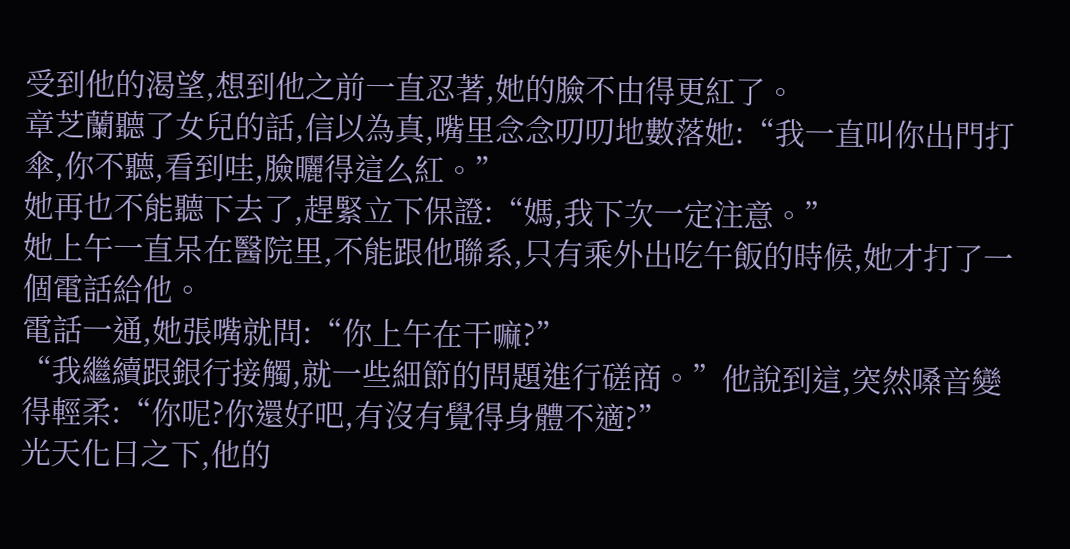受到他的渴望,想到他之前一直忍著,她的臉不由得更紅了。
章芝蘭聽了女兒的話,信以為真,嘴里念念叨叨地數落她:“我一直叫你出門打傘,你不聽,看到哇,臉曬得這么紅。”
她再也不能聽下去了,趕緊立下保證:“媽,我下次一定注意。”
她上午一直呆在醫院里,不能跟他聯系,只有乘外出吃午飯的時候,她才打了一個電話給他。
電話一通,她張嘴就問:“你上午在干嘛?”
“我繼續跟銀行接觸,就一些細節的問題進行磋商。”他說到這,突然嗓音變得輕柔:“你呢?你還好吧,有沒有覺得身體不適?”
光天化日之下,他的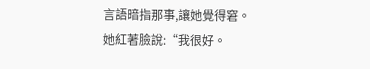言語暗指那事,讓她覺得窘。
她紅著臉說:“我很好。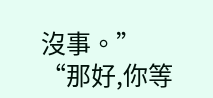沒事。”
“那好,你等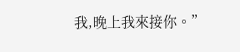我,晚上我來接你。”